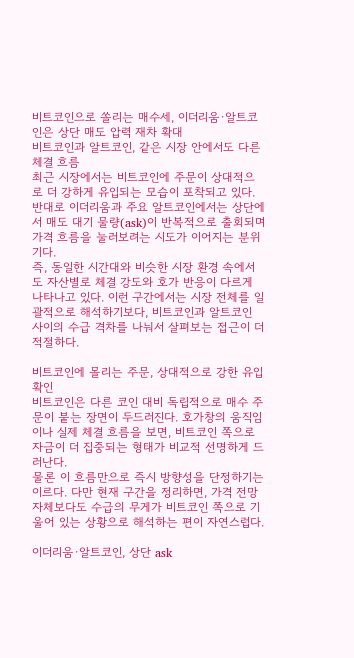비트코인으로 쏠리는 매수세, 이더리움·알트코인은 상단 매도 압력 재차 확대
비트코인과 알트코인, 같은 시장 안에서도 다른 체결 흐름
최근 시장에서는 비트코인에 주문이 상대적으로 더 강하게 유입되는 모습이 포착되고 있다. 반대로 이더리움과 주요 알트코인에서는 상단에서 매도 대기 물량(ask)이 반복적으로 출회되며 가격 흐름을 눌러보려는 시도가 이어지는 분위기다.
즉, 동일한 시간대와 비슷한 시장 환경 속에서도 자산별로 체결 강도와 호가 반응이 다르게 나타나고 있다. 이런 구간에서는 시장 전체를 일괄적으로 해석하기보다, 비트코인과 알트코인 사이의 수급 격차를 나눠서 살펴보는 접근이 더 적절하다.

비트코인에 몰리는 주문, 상대적으로 강한 유입 확인
비트코인은 다른 코인 대비 독립적으로 매수 주문이 붙는 장면이 두드러진다. 호가창의 움직임이나 실제 체결 흐름을 보면, 비트코인 쪽으로 자금이 더 집중되는 형태가 비교적 선명하게 드러난다.
물론 이 흐름만으로 즉시 방향성을 단정하기는 이르다. 다만 현재 구간을 정리하면, 가격 전망 자체보다도 수급의 무게가 비트코인 쪽으로 기울어 있는 상황으로 해석하는 편이 자연스럽다.

이더리움·알트코인, 상단 ask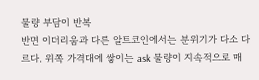물량 부담이 반복
반면 이더리움과 다른 알트코인에서는 분위기가 다소 다르다. 위쪽 가격대에 쌓이는 ask 물량이 지속적으로 매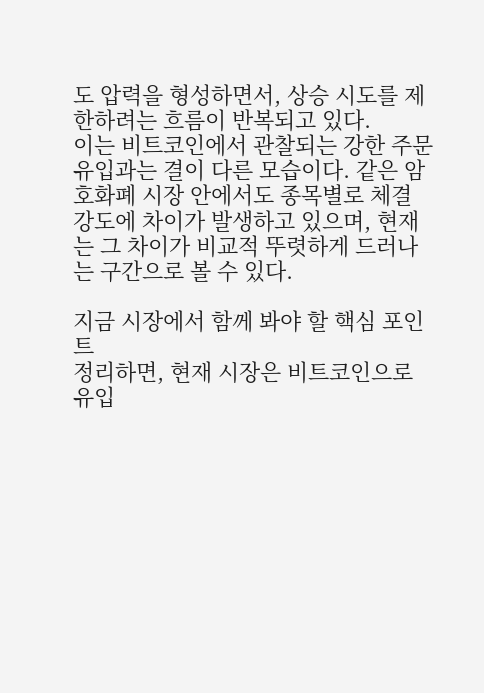도 압력을 형성하면서, 상승 시도를 제한하려는 흐름이 반복되고 있다.
이는 비트코인에서 관찰되는 강한 주문 유입과는 결이 다른 모습이다. 같은 암호화폐 시장 안에서도 종목별로 체결 강도에 차이가 발생하고 있으며, 현재는 그 차이가 비교적 뚜렷하게 드러나는 구간으로 볼 수 있다.

지금 시장에서 함께 봐야 할 핵심 포인트
정리하면, 현재 시장은 비트코인으로 유입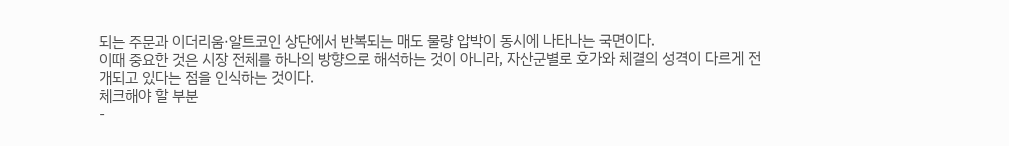되는 주문과 이더리움·알트코인 상단에서 반복되는 매도 물량 압박이 동시에 나타나는 국면이다.
이때 중요한 것은 시장 전체를 하나의 방향으로 해석하는 것이 아니라, 자산군별로 호가와 체결의 성격이 다르게 전개되고 있다는 점을 인식하는 것이다.
체크해야 할 부분
-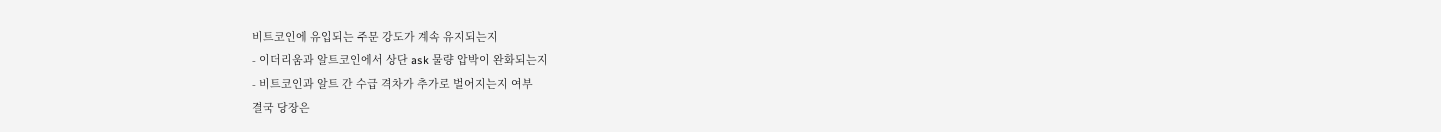비트코인에 유입되는 주문 강도가 계속 유지되는지
- 이더리움과 알트코인에서 상단 ask 물량 압박이 완화되는지
- 비트코인과 알트 간 수급 격차가 추가로 벌어지는지 여부
결국 당장은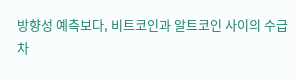방향성 예측보다, 비트코인과 알트코인 사이의 수급 차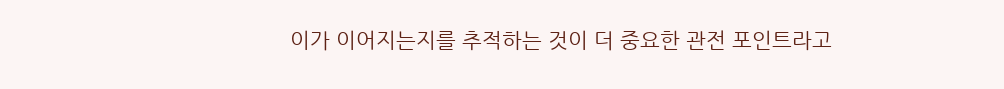이가 이어지는지를 추적하는 것이 더 중요한 관전 포인트라고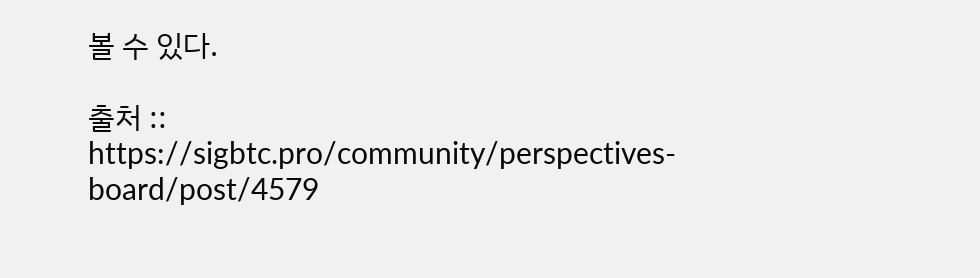볼 수 있다.

출처 :: https://sigbtc.pro/community/perspectives-board/post/4579